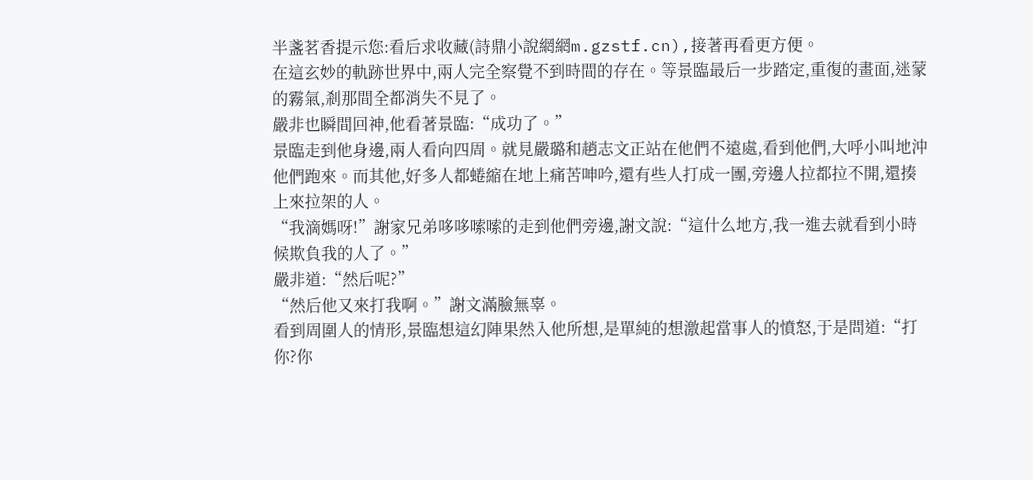半盞茗香提示您:看后求收藏(詩鼎小說網網m.gzstf.cn),接著再看更方便。
在這玄妙的軌跡世界中,兩人完全察覺不到時間的存在。等景臨最后一步踏定,重復的畫面,迷蒙的霧氣,剎那間全都消失不見了。
嚴非也瞬間回神,他看著景臨:“成功了。”
景臨走到他身邊,兩人看向四周。就見嚴璐和趙志文正站在他們不遠處,看到他們,大呼小叫地沖他們跑來。而其他,好多人都蜷縮在地上痛苦呻吟,還有些人打成一團,旁邊人拉都拉不開,還揍上來拉架的人。
“我滴媽呀!”謝家兄弟哆哆嗦嗦的走到他們旁邊,謝文說:“這什么地方,我一進去就看到小時候欺負我的人了。”
嚴非道:“然后呢?”
“然后他又來打我啊。”謝文滿臉無辜。
看到周圍人的情形,景臨想這幻陣果然入他所想,是單純的想激起當事人的憤怒,于是問道:“打你?你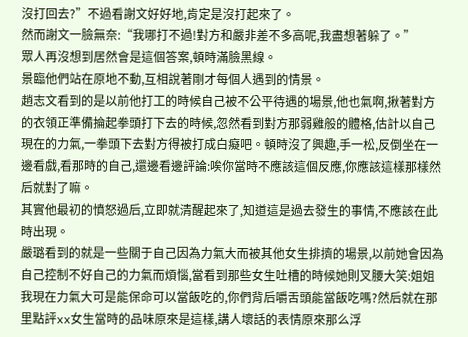沒打回去?”不過看謝文好好地,肯定是沒打起來了。
然而謝文一臉無奈:“我哪打不過!對方和嚴非差不多高呢,我盡想著躲了。”
眾人再沒想到居然會是這個答案,頓時滿臉黑線。
景臨他們站在原地不動,互相說著剛才每個人遇到的情景。
趙志文看到的是以前他打工的時候自己被不公平待遇的場景,他也氣啊,揪著對方的衣領正準備掄起拳頭打下去的時候,忽然看到對方那弱雞般的體格,估計以自己現在的力氣,一拳頭下去對方得被打成白癡吧。頓時沒了興趣,手一松,反倒坐在一邊看戲,看那時的自己,還邊看邊評論:唉你當時不應該這個反應,你應該這樣那樣然后就對了嘛。
其實他最初的憤怒過后,立即就清醒起來了,知道這是過去發生的事情,不應該在此時出現。
嚴璐看到的就是一些關于自己因為力氣大而被其他女生排擠的場景,以前她會因為自己控制不好自己的力氣而煩惱,當看到那些女生吐槽的時候她則叉腰大笑:姐姐我現在力氣大可是能保命可以當飯吃的,你們背后嚼舌頭能當飯吃嗎?然后就在那里點評xx女生當時的品味原來是這樣,講人壞話的表情原來那么浮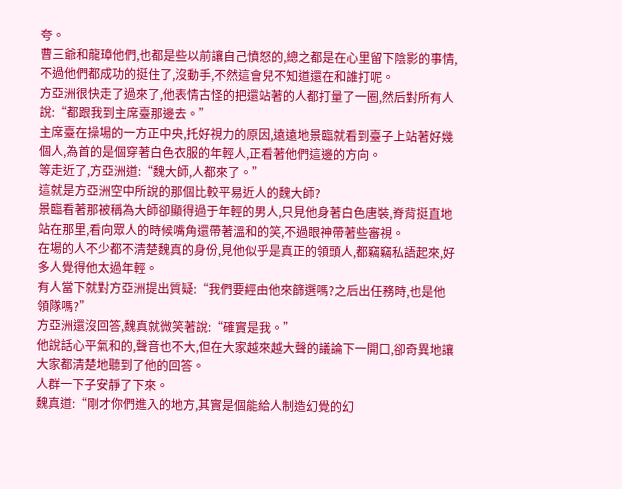夸。
曹三爺和龍璋他們,也都是些以前讓自己憤怒的,總之都是在心里留下陰影的事情,不過他們都成功的挺住了,沒動手,不然這會兒不知道還在和誰打呢。
方亞洲很快走了過來了,他表情古怪的把還站著的人都打量了一圈,然后對所有人說:“都跟我到主席臺那邊去。”
主席臺在操場的一方正中央,托好視力的原因,遠遠地景臨就看到臺子上站著好幾個人,為首的是個穿著白色衣服的年輕人,正看著他們這邊的方向。
等走近了,方亞洲道:“魏大師,人都來了。”
這就是方亞洲空中所說的那個比較平易近人的魏大師?
景臨看著那被稱為大師卻顯得過于年輕的男人,只見他身著白色唐裝,脊背挺直地站在那里,看向眾人的時候嘴角還帶著溫和的笑,不過眼神帶著些審視。
在場的人不少都不清楚魏真的身份,見他似乎是真正的領頭人,都竊竊私語起來,好多人覺得他太過年輕。
有人當下就對方亞洲提出質疑:“我們要經由他來篩選嗎?之后出任務時,也是他領隊嗎?”
方亞洲還沒回答,魏真就微笑著說:“確實是我。”
他說話心平氣和的,聲音也不大,但在大家越來越大聲的議論下一開口,卻奇異地讓大家都清楚地聽到了他的回答。
人群一下子安靜了下來。
魏真道:“剛才你們進入的地方,其實是個能給人制造幻覺的幻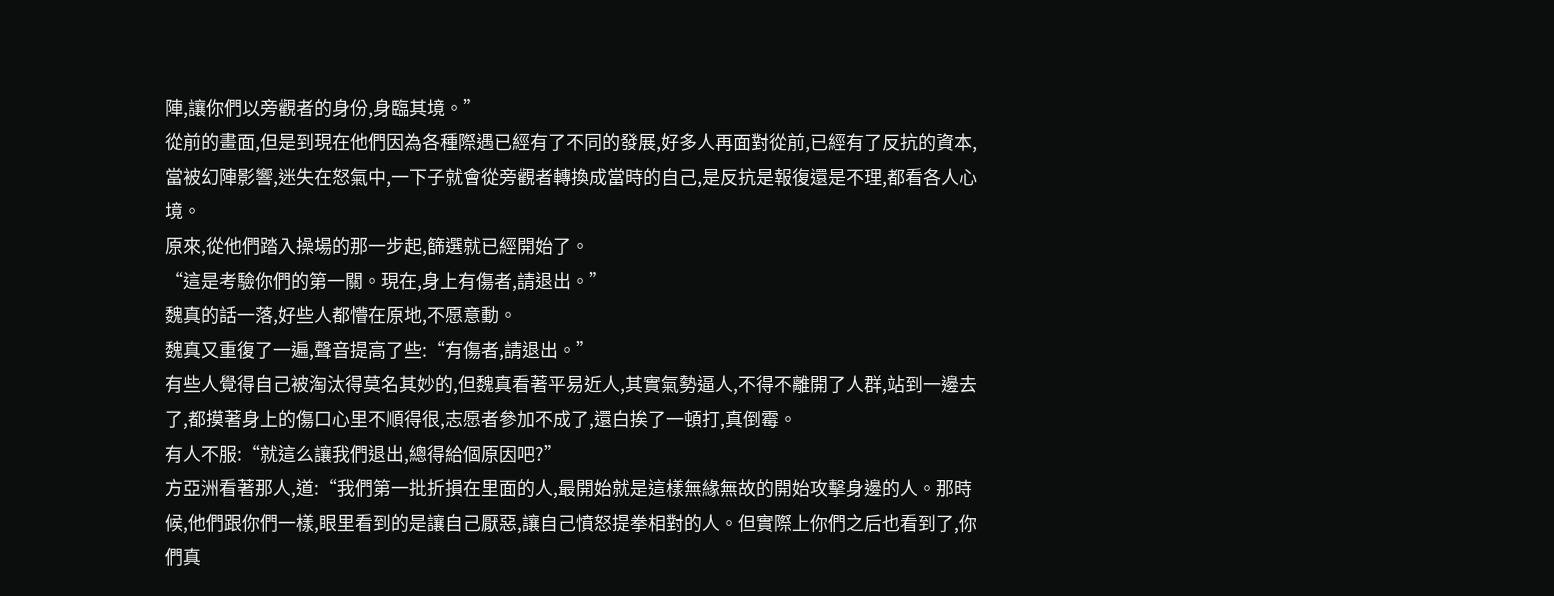陣,讓你們以旁觀者的身份,身臨其境。”
從前的畫面,但是到現在他們因為各種際遇已經有了不同的發展,好多人再面對從前,已經有了反抗的資本,當被幻陣影響,迷失在怒氣中,一下子就會從旁觀者轉換成當時的自己,是反抗是報復還是不理,都看各人心境。
原來,從他們踏入操場的那一步起,篩選就已經開始了。
“這是考驗你們的第一關。現在,身上有傷者,請退出。”
魏真的話一落,好些人都懵在原地,不愿意動。
魏真又重復了一遍,聲音提高了些:“有傷者,請退出。”
有些人覺得自己被淘汰得莫名其妙的,但魏真看著平易近人,其實氣勢逼人,不得不離開了人群,站到一邊去了,都摸著身上的傷口心里不順得很,志愿者參加不成了,還白挨了一頓打,真倒霉。
有人不服:“就這么讓我們退出,總得給個原因吧?”
方亞洲看著那人,道:“我們第一批折損在里面的人,最開始就是這樣無緣無故的開始攻擊身邊的人。那時候,他們跟你們一樣,眼里看到的是讓自己厭惡,讓自己憤怒提拳相對的人。但實際上你們之后也看到了,你們真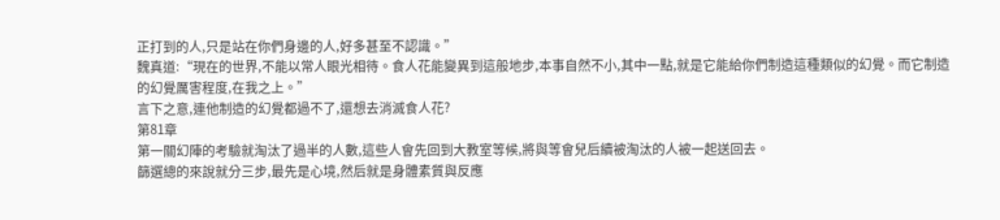正打到的人,只是站在你們身邊的人,好多甚至不認識。”
魏真道:“現在的世界,不能以常人眼光相待。食人花能變異到這般地步,本事自然不小,其中一點,就是它能給你們制造這種類似的幻覺。而它制造的幻覺厲害程度,在我之上。”
言下之意,連他制造的幻覺都過不了,還想去消滅食人花?
第81章
第一關幻陣的考驗就淘汰了過半的人數,這些人會先回到大教室等候,將與等會兒后續被淘汰的人被一起送回去。
篩選總的來說就分三步,最先是心境,然后就是身體素質與反應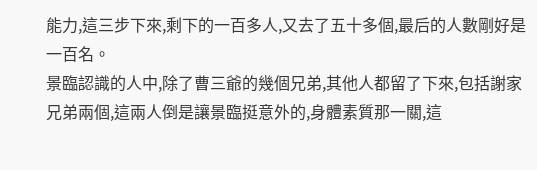能力,這三步下來,剩下的一百多人,又去了五十多個,最后的人數剛好是一百名。
景臨認識的人中,除了曹三爺的幾個兄弟,其他人都留了下來,包括謝家兄弟兩個,這兩人倒是讓景臨挺意外的,身體素質那一關,這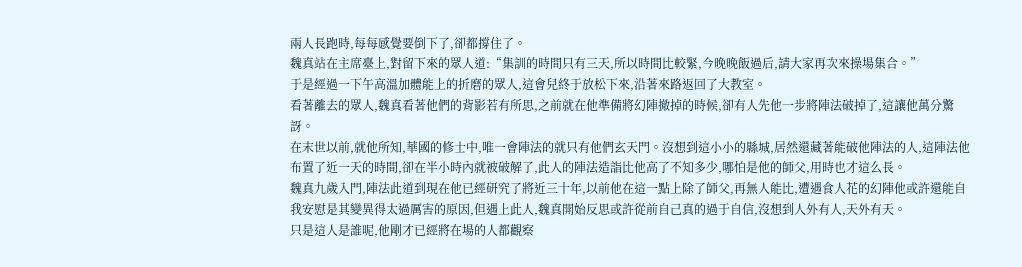兩人長跑時,每每感覺要倒下了,卻都撐住了。
魏真站在主席臺上,對留下來的眾人道:“集訓的時間只有三天,所以時間比較緊,今晚晚飯過后,請大家再次來操場集合。”
于是經過一下午高溫加體能上的折磨的眾人,這會兒終于放松下來,沿著來路返回了大教室。
看著離去的眾人,魏真看著他們的背影若有所思,之前就在他準備將幻陣撤掉的時候,卻有人先他一步將陣法破掉了,這讓他萬分驚訝。
在末世以前,就他所知,華國的修士中,唯一會陣法的就只有他們玄天門。沒想到這小小的縣城,居然還藏著能破他陣法的人,這陣法他布置了近一天的時間,卻在半小時內就被破解了,此人的陣法造詣比他高了不知多少,哪怕是他的師父,用時也才這么長。
魏真九歲入門,陣法此道到現在他已經研究了將近三十年,以前他在這一點上除了師父,再無人能比,遭遇食人花的幻陣他或許還能自我安慰是其變異得太過厲害的原因,但遇上此人,魏真開始反思或許從前自己真的過于自信,沒想到人外有人,天外有天。
只是這人是誰呢,他剛才已經將在場的人都觀察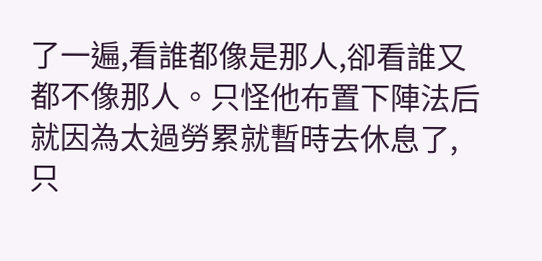了一遍,看誰都像是那人,卻看誰又都不像那人。只怪他布置下陣法后就因為太過勞累就暫時去休息了,只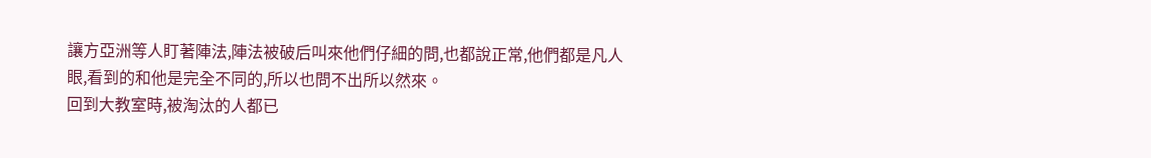讓方亞洲等人盯著陣法,陣法被破后叫來他們仔細的問,也都說正常,他們都是凡人眼,看到的和他是完全不同的,所以也問不出所以然來。
回到大教室時,被淘汰的人都已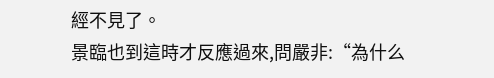經不見了。
景臨也到這時才反應過來,問嚴非:“為什么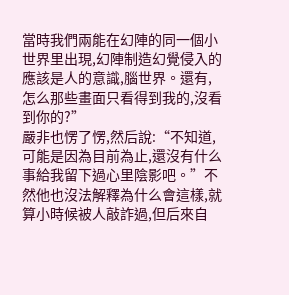當時我們兩能在幻陣的同一個小世界里出現,幻陣制造幻覺侵入的應該是人的意識,腦世界。還有,怎么那些畫面只看得到我的,沒看到你的?”
嚴非也愣了愣,然后說:“不知道,可能是因為目前為止,還沒有什么事給我留下過心里陰影吧。”不然他也沒法解釋為什么會這樣,就算小時候被人敲詐過,但后來自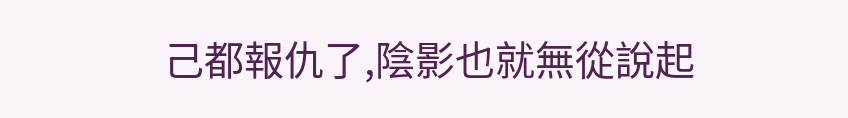己都報仇了,陰影也就無從說起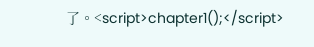了。<script>chapter1();</script>